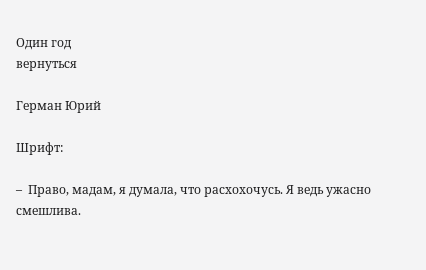Один год
вернуться

Герман Юрий

Шрифт:

–  Право, мадам, я думала, что расхохочусь. Я ведь ужасно смешлива.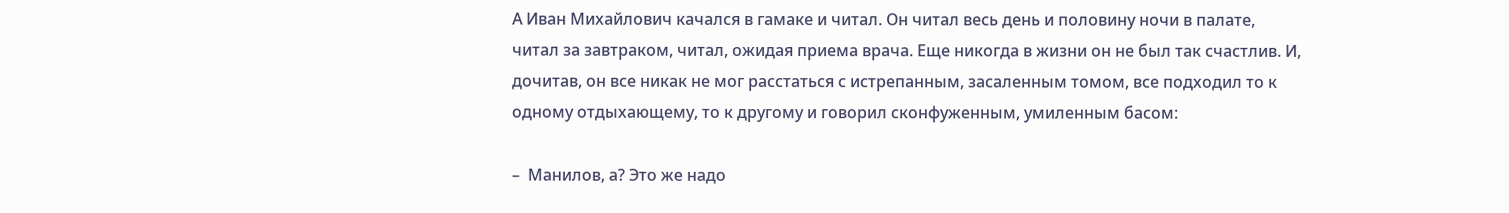А Иван Михайлович качался в гамаке и читал. Он читал весь день и половину ночи в палате, читал за завтраком, читал, ожидая приема врача. Еще никогда в жизни он не был так счастлив. И, дочитав, он все никак не мог расстаться с истрепанным, засаленным томом, все подходил то к одному отдыхающему, то к другому и говорил сконфуженным, умиленным басом:

–  Манилов, а? Это же надо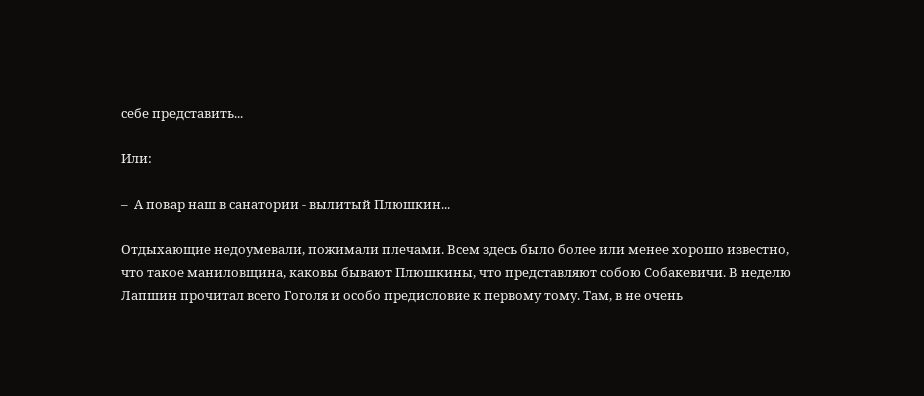себе представить...

Или:

–  А повар наш в санатории - вылитый Плюшкин...

Отдыхающие недоумевали, пожимали плечами. Всем здесь было более или менее хорошо известно, что такое маниловщина, каковы бывают Плюшкины, что представляют собою Собакевичи. В неделю Лапшин прочитал всего Гоголя и особо предисловие к первому тому. Там, в не очень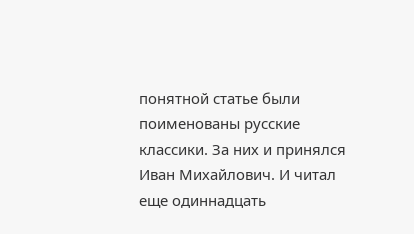понятной статье были поименованы русские классики. За них и принялся Иван Михайлович. И читал еще одиннадцать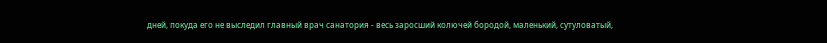дней, покуда его не выследил главный врач санатория - весь заросший колючей бородой, маленький, сутуловатый,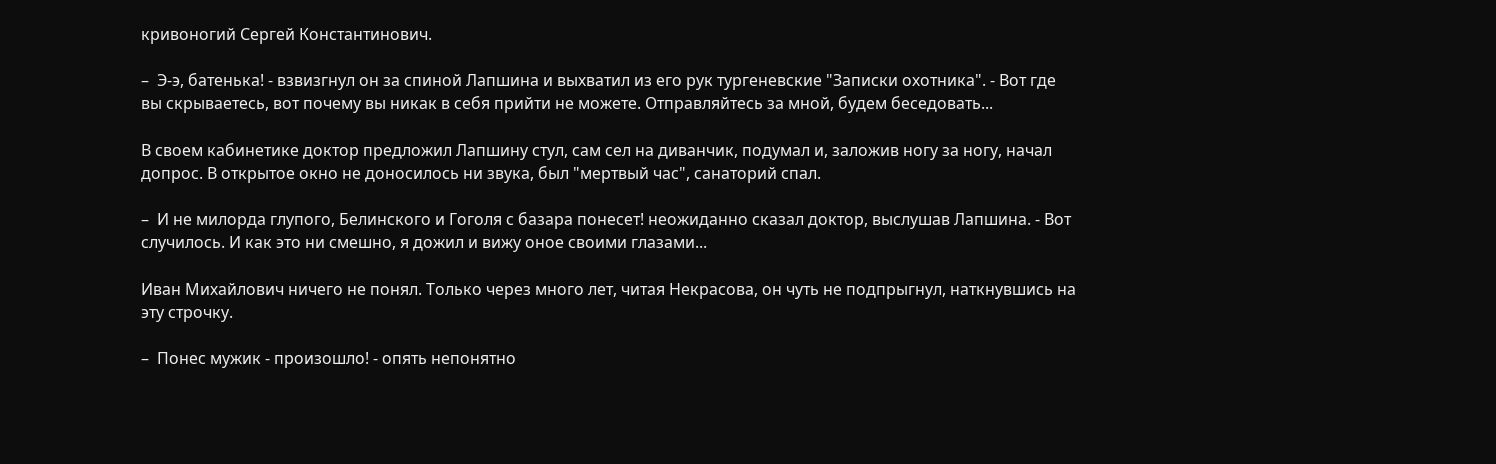кривоногий Сергей Константинович.

–  Э-э, батенька! - взвизгнул он за спиной Лапшина и выхватил из его рук тургеневские "Записки охотника". - Вот где вы скрываетесь, вот почему вы никак в себя прийти не можете. Отправляйтесь за мной, будем беседовать...

В своем кабинетике доктор предложил Лапшину стул, сам сел на диванчик, подумал и, заложив ногу за ногу, начал допрос. В открытое окно не доносилось ни звука, был "мертвый час", санаторий спал.

–  И не милорда глупого, Белинского и Гоголя с базара понесет! неожиданно сказал доктор, выслушав Лапшина. - Вот случилось. И как это ни смешно, я дожил и вижу оное своими глазами...

Иван Михайлович ничего не понял. Только через много лет, читая Некрасова, он чуть не подпрыгнул, наткнувшись на эту строчку.

–  Понес мужик - произошло! - опять непонятно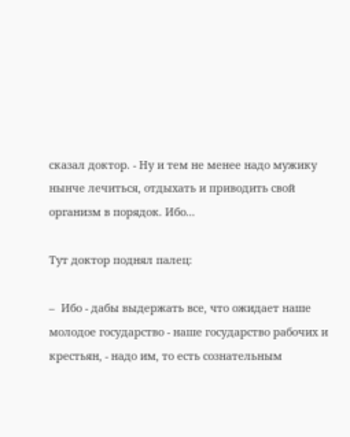сказал доктор. - Ну и тем не менее надо мужику нынче лечиться, отдыхать и приводить свой организм в порядок. Ибо...

Тут доктор поднял палец:

–  Ибо - дабы выдержать все, что ожидает наше молодое государство - наше государство рабочих и крестьян, - надо им, то есть сознательным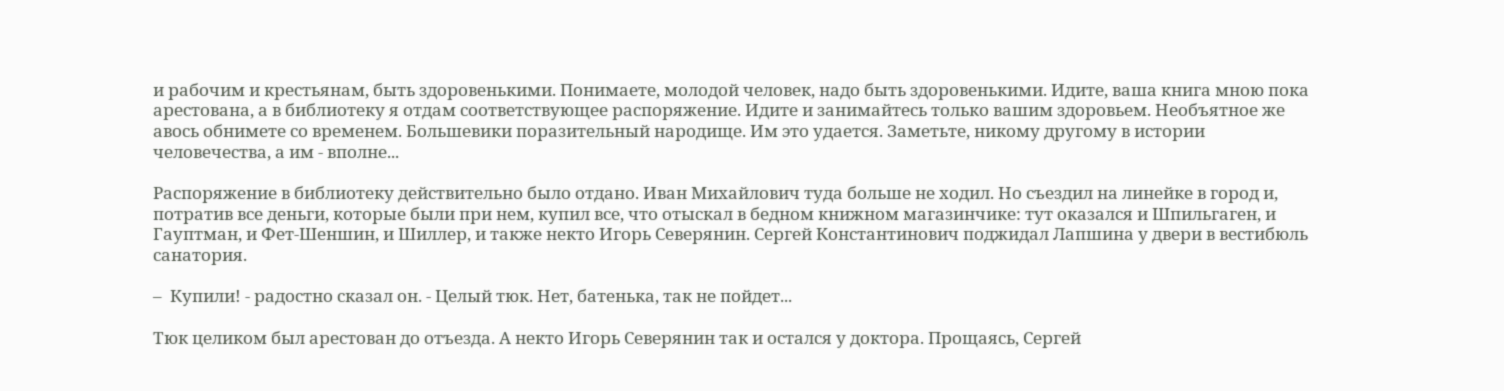и рабочим и крестьянам, быть здоровенькими. Понимаете, молодой человек, надо быть здоровенькими. Идите, ваша книга мною пока арестована, а в библиотеку я отдам соответствующее распоряжение. Идите и занимайтесь только вашим здоровьем. Необъятное же авось обнимете со временем. Большевики поразительный народище. Им это удается. Заметьте, никому другому в истории человечества, а им - вполне...

Распоряжение в библиотеку действительно было отдано. Иван Михайлович туда больше не ходил. Но съездил на линейке в город и, потратив все деньги, которые были при нем, купил все, что отыскал в бедном книжном магазинчике: тут оказался и Шпильгаген, и Гауптман, и Фет-Шеншин, и Шиллер, и также некто Игорь Северянин. Сергей Константинович поджидал Лапшина у двери в вестибюль санатория.

–  Купили! - радостно сказал он. - Целый тюк. Нет, батенька, так не пойдет...

Тюк целиком был арестован до отъезда. А некто Игорь Северянин так и остался у доктора. Прощаясь, Сергей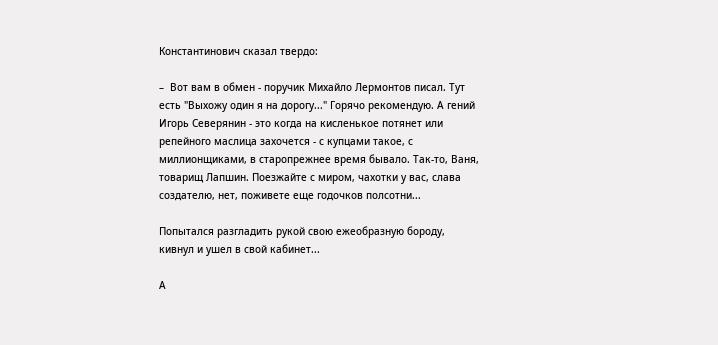Константинович сказал твердо:

–  Вот вам в обмен - поручик Михайло Лермонтов писал. Тут есть "Выхожу один я на дорогу..." Горячо рекомендую. А гений Игорь Северянин - это когда на кисленькое потянет или репейного маслица захочется - с купцами такое, с миллионщиками, в старопрежнее время бывало. Так-то, Ваня, товарищ Лапшин. Поезжайте с миром, чахотки у вас, слава создателю, нет, поживете еще годочков полсотни...

Попытался разгладить рукой свою ежеобразную бороду, кивнул и ушел в свой кабинет...

А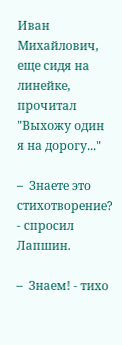Иван Михайлович, еще сидя на линейке, прочитал "Выхожу один я на дорогу..."

–  Знаете это стихотворение? - спросил Лапшин.

–  Знаем! - тихо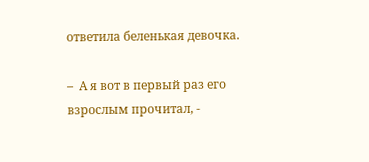ответила беленькая девочка.

–  А я вот в первый раз его взрослым прочитал, -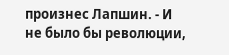произнес Лапшин. - И не было бы революции,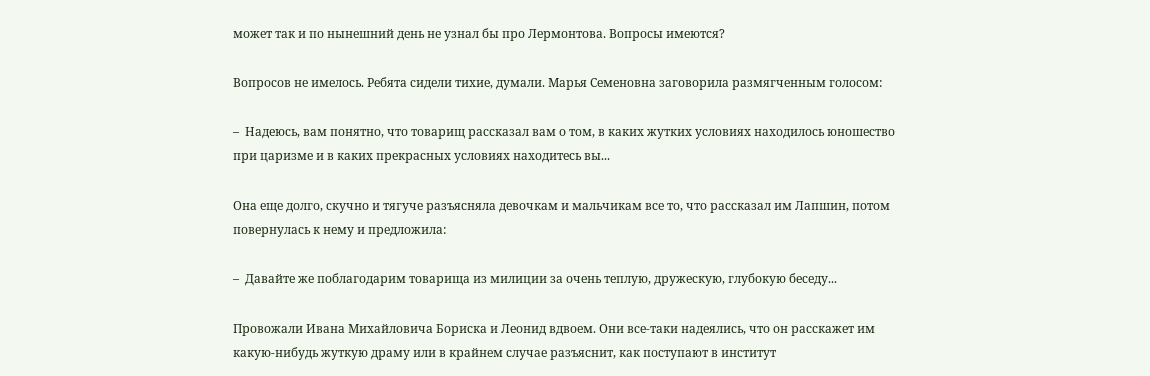может так и по нынешний день не узнал бы про Лермонтова. Вопросы имеются?

Вопросов не имелось. Ребята сидели тихие, думали. Марья Семеновна заговорила размягченным голосом:

–  Надеюсь, вам понятно, что товарищ рассказал вам о том, в каких жутких условиях находилось юношество при царизме и в каких прекрасных условиях находитесь вы...

Она еще долго, скучно и тягуче разъясняла девочкам и мальчикам все то, что рассказал им Лапшин, потом повернулась к нему и предложила:

–  Давайте же поблагодарим товарища из милиции за очень теплую, дружескую, глубокую беседу...

Провожали Ивана Михайловича Бориска и Леонид вдвоем. Они все-таки надеялись, что он расскажет им какую-нибудь жуткую драму или в крайнем случае разъяснит, как поступают в институт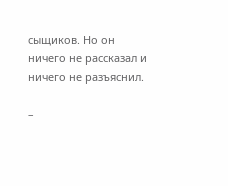сыщиков. Но он ничего не рассказал и ничего не разъяснил.

–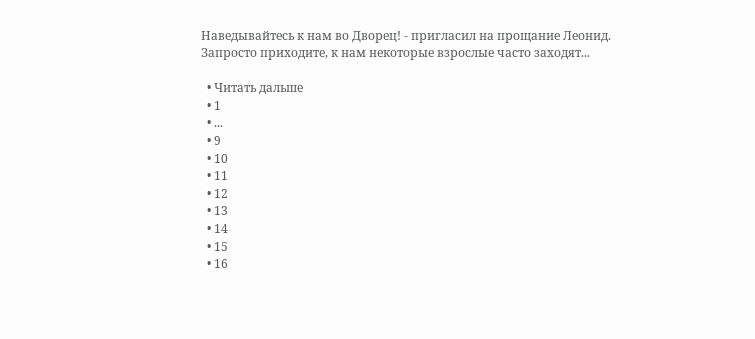Наведывайтесь к нам во Дворец! - пригласил на прощание Леонид. Запросто приходите, к нам некоторые взрослые часто заходят...

  • Читать дальше
  • 1
  • ...
  • 9
  • 10
  • 11
  • 12
  • 13
  • 14
  • 15
  • 16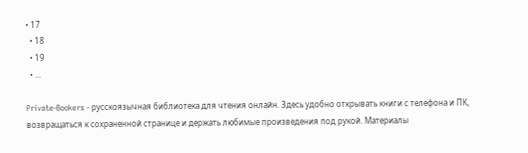• 17
  • 18
  • 19
  • ...

Private-Bookers - русскоязычная библиотека для чтения онлайн. Здесь удобно открывать книги с телефона и ПК, возвращаться к сохраненной странице и держать любимые произведения под рукой. Материалы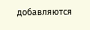добавляются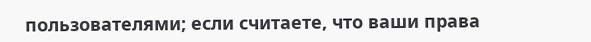пользователями; если считаете, что ваши права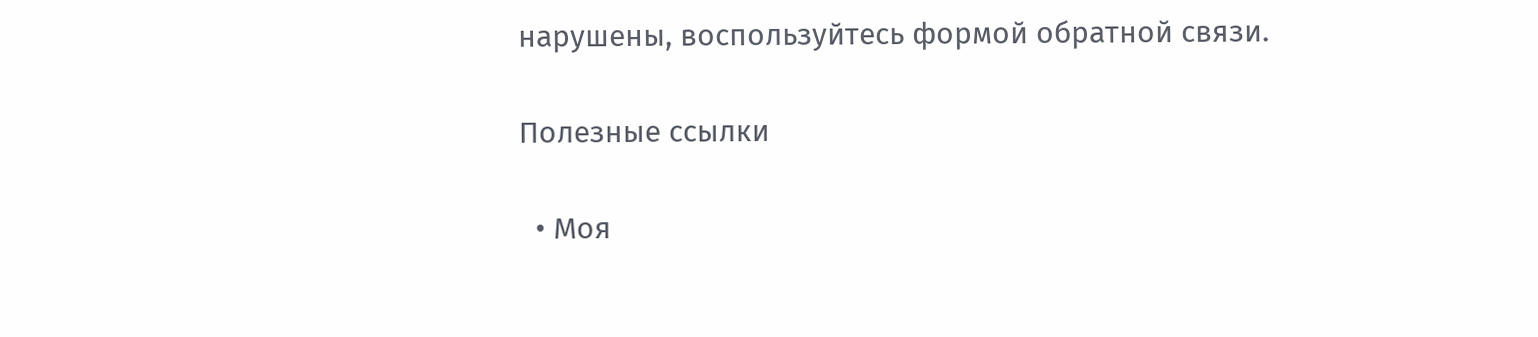нарушены, воспользуйтесь формой обратной связи.

Полезные ссылки

  • Моя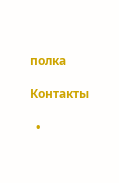полка

Контакты

  •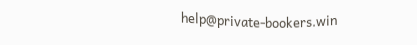help@private-bookers.win